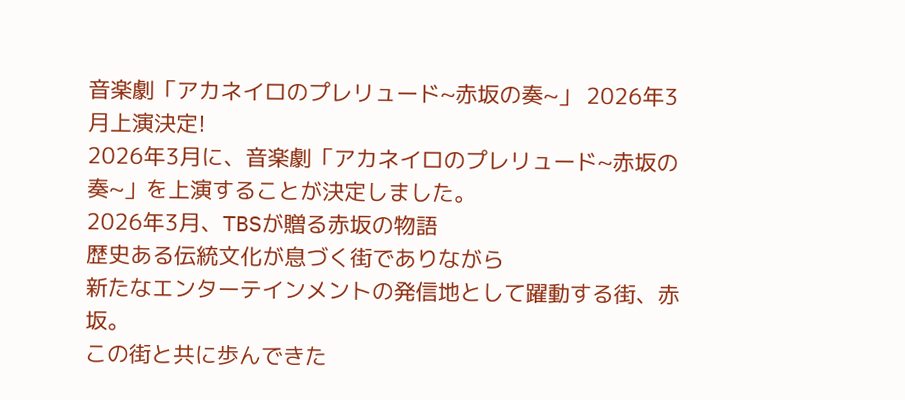音楽劇「アカネイロのプレリュード~赤坂の奏~」 2026年3月上演決定!
2026年3月に、音楽劇「アカネイロのプレリュード~赤坂の奏~」を上演することが決定しました。
2026年3月、TBSが贈る赤坂の物語
歴史ある伝統文化が息づく街でありながら
新たなエンターテインメントの発信地として躍動する街、赤坂。
この街と共に歩んできた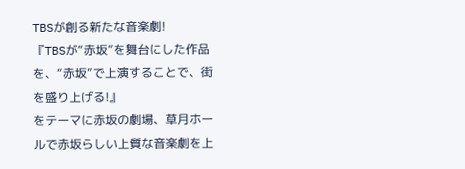TBSが創る新たな音楽劇!
『TBSが“赤坂”を舞台にした作品を、“赤坂”で上演することで、街を盛り上げる!』
をテーマに赤坂の劇場、草月ホールで赤坂らしい上質な音楽劇を上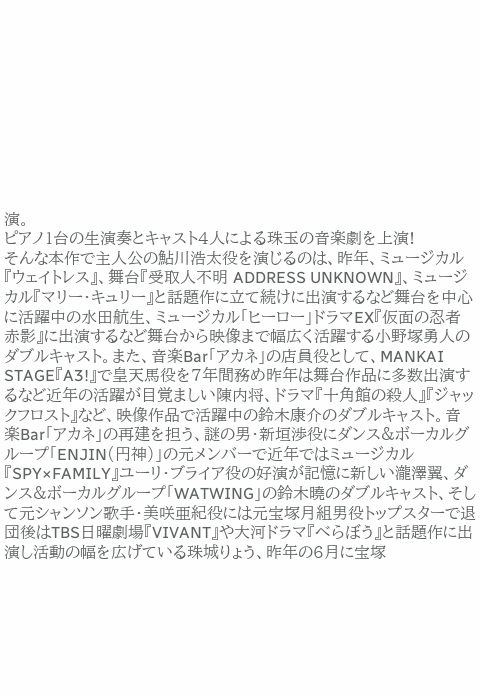演。
ピアノ1台の生演奏とキャスト4人による珠玉の音楽劇を上演!
そんな本作で主人公の鮎川浩太役を演じるのは、昨年、ミュージカル『ウェイトレス』、舞台『受取人不明 ADDRESS UNKNOWN』、ミュージカル『マリー・キュリー』と話題作に立て続けに出演するなど舞台を中心に活躍中の水田航生、ミュージカル「ヒーロー」ドラマEX『仮面の忍者 赤影』に出演するなど舞台から映像まで幅広く活躍する小野塚勇人のダブルキャスト。また、音楽Bar「アカネ」の店員役として、MANKAI STAGE『A3!』で皇天馬役を7年間務め昨年は舞台作品に多数出演するなど近年の活躍が目覚ましい陳内将、ドラマ『十角館の殺人』『ジャックフロスト』など、映像作品で活躍中の鈴木康介のダブルキャスト。音楽Bar「アカネ」の再建を担う、謎の男・新垣渉役にダンス&ボーカルグループ「ENJIN(円神)」の元メンバーで近年ではミュージカル『SPY×FAMILY』ユーリ・ブライア役の好演が記憶に新しい瀧澤翼、ダンス&ボーカルグループ「WATWING」の鈴木曉のダブルキャスト、そして元シャンソン歌手・美咲亜紀役には元宝塚月組男役トップスターで退団後はTBS日曜劇場『VIVANT』や大河ドラマ『べらぼう』と話題作に出演し活動の幅を広げている珠城りょう、昨年の6月に宝塚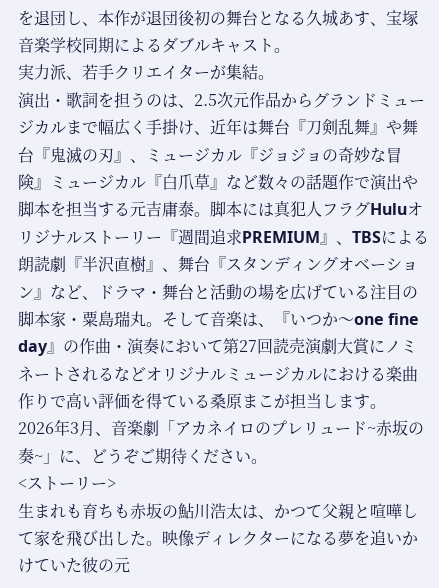を退団し、本作が退団後初の舞台となる久城あす、宝塚音楽学校同期によるダブルキャスト。
実力派、若手クリエイターが集結。
演出・歌詞を担うのは、2.5次元作品からグランドミュージカルまで幅広く手掛け、近年は舞台『刀剣乱舞』や舞台『鬼滅の刃』、ミュージカル『ジョジョの奇妙な冒険』ミュージカル『白爪草』など数々の話題作で演出や脚本を担当する元吉庸泰。脚本には真犯人フラグHuluオリジナルストーリー『週間追求PREMIUM』、TBSによる朗読劇『半沢直樹』、舞台『スタンディングオベーション』など、ドラマ・舞台と活動の場を広げている注目の脚本家・粟島瑞丸。そして音楽は、『いつか〜one fine day』の作曲・演奏において第27回読売演劇大賞にノミネートされるなどオリジナルミュージカルにおける楽曲作りで高い評価を得ている桑原まこが担当します。
2026年3月、音楽劇「アカネイロのプレリュード~赤坂の奏~」に、どうぞご期待ください。
<ストーリー>
生まれも育ちも赤坂の鮎川浩太は、かつて父親と喧嘩して家を飛び出した。映像ディレクターになる夢を追いかけていた彼の元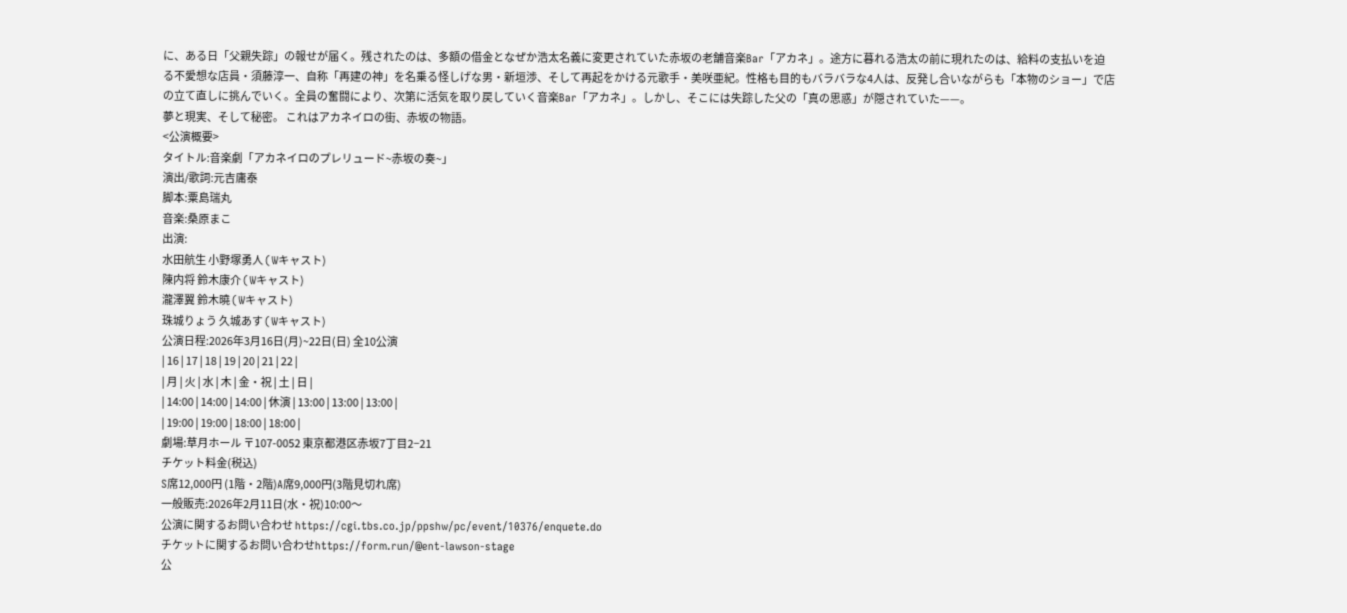に、ある日「父親失踪」の報せが届く。残されたのは、多額の借金となぜか浩太名義に変更されていた赤坂の老舗音楽Bar「アカネ」。途方に暮れる浩太の前に現れたのは、給料の支払いを迫る不愛想な店員・須藤淳一、自称「再建の神」を名乗る怪しげな男・新垣渉、そして再起をかける元歌手・美咲亜紀。性格も目的もバラバラな4人は、反発し合いながらも「本物のショー」で店の立て直しに挑んでいく。全員の奮闘により、次第に活気を取り戻していく音楽Bar「アカネ」。しかし、そこには失踪した父の「真の思惑」が隠されていた——。
夢と現実、そして秘密。 これはアカネイロの街、赤坂の物語。
<公演概要>
タイトル:音楽劇「アカネイロのプレリュード~赤坂の奏~」
演出/歌詞:元吉庸泰
脚本:粟島瑞丸
音楽:桑原まこ
出演:
水田航生 小野塚勇人 (Wキャスト)
陳内将 鈴木康介 (Wキャスト)
瀧澤翼 鈴木曉 (Wキャスト)
珠城りょう 久城あす (Wキャスト)
公演日程:2026年3月16日(月)~22日(日) 全10公演
| 16 | 17 | 18 | 19 | 20 | 21 | 22 |
| 月 | 火 | 水 | 木 | 金・祝 | 土 | 日 |
| 14:00 | 14:00 | 14:00 | 休演 | 13:00 | 13:00 | 13:00 |
| 19:00 | 19:00 | 18:00 | 18:00 |
劇場:草月ホール 〒107-0052 東京都港区赤坂7丁目2−21
チケット料金(税込)
S席12,000円 (1階・2階)A席9,000円(3階見切れ席)
一般販売:2026年2月11日(水・祝)10:00〜
公演に関するお問い合わせ https://cgi.tbs.co.jp/ppshw/pc/event/10376/enquete.do
チケットに関するお問い合わせhttps://form.run/@ent-lawson-stage
公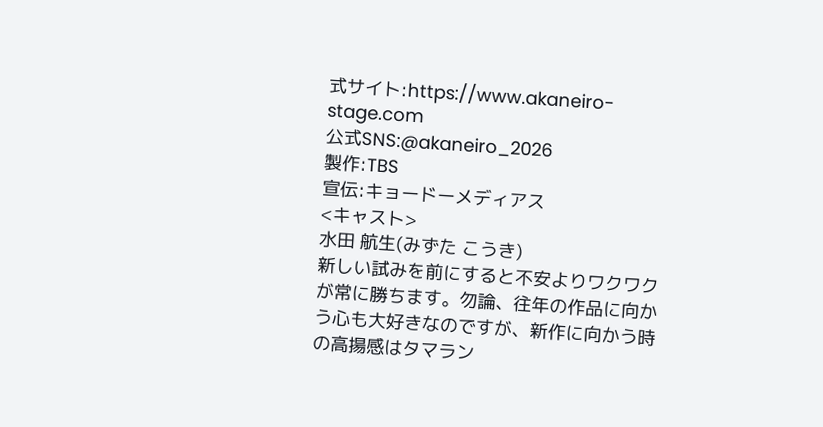式サイト:https://www.akaneiro-stage.com
公式SNS:@akaneiro_2026
製作:TBS
宣伝:キョードーメディアス
<キャスト>
水田 航生(みずた こうき)
新しい試みを前にすると不安よりワクワクが常に勝ちます。勿論、往年の作品に向かう心も大好きなのですが、新作に向かう時の高揚感はタマラン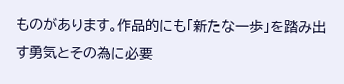ものがあります。作品的にも「新たな一歩」を踏み出す勇気とその為に必要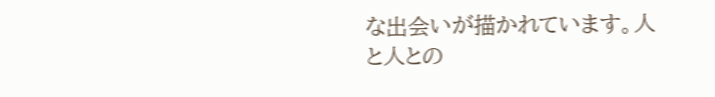な出会いが描かれています。人と人との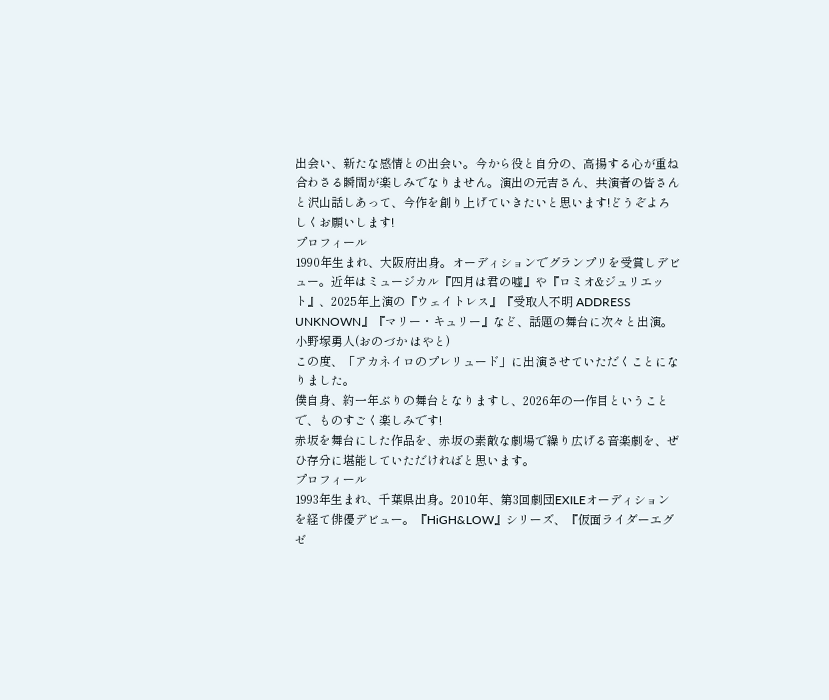出会い、新たな感情との出会い。今から役と自分の、高揚する心が重ね合わさる瞬間が楽しみでなりません。演出の元吉さん、共演者の皆さんと沢山話しあって、今作を創り上げていきたいと思います!どうぞよろしくお願いします!
プロフィール
1990年生まれ、大阪府出身。オーディションでグランプリを受賞しデビュー。近年はミュージカル『四月は君の嘘』や『ロミオ&ジュリエット』、2025年上演の『ウェイトレス』『受取人不明 ADDRESS UNKNOWN』『マリー・キュリー』など、話題の舞台に次々と出演。
小野塚勇人(おのづか はやと)
この度、「アカネイロのプレリュード」に出演させていただくことになりました。
僕自身、約一年ぶりの舞台となりますし、2026年の一作目ということで、ものすごく楽しみです!
赤坂を舞台にした作品を、赤坂の素敵な劇場で繰り広げる音楽劇を、ぜひ存分に堪能していただければと思います。
プロフィール
1993年生まれ、千葉県出身。2010年、第3回劇団EXILEオーディションを経て俳優デビュー。『HiGH&LOW』シリーズ、『仮面ライダーエグゼ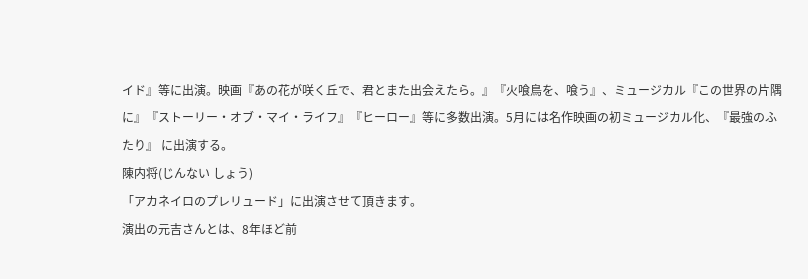イド』等に出演。映画『あの花が咲く丘で、君とまた出会えたら。』『火喰鳥を、喰う』、ミュージカル『この世界の片隅に』『ストーリー・オブ・マイ・ライフ』『ヒーロー』等に多数出演。5月には名作映画の初ミュージカル化、『最強のふたり』 に出演する。
陳内将(じんない しょう)
「アカネイロのプレリュード」に出演させて頂きます。
演出の元吉さんとは、8年ほど前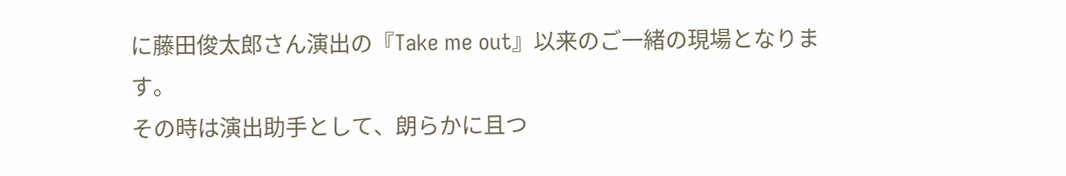に藤田俊太郎さん演出の『Take me out』以来のご一緒の現場となります。
その時は演出助手として、朗らかに且つ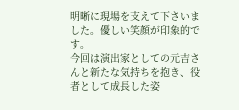明晰に現場を支えて下さいました。優しい笑顔が印象的です。
今回は演出家としての元吉さんと新たな気持ちを抱き、役者として成長した姿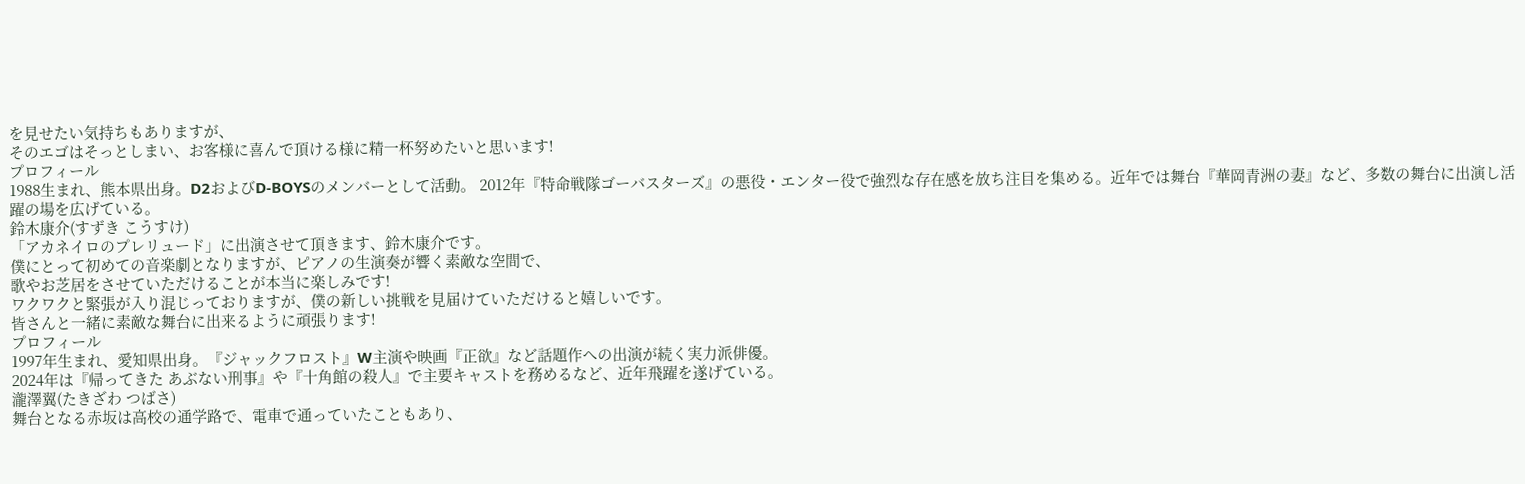を見せたい気持ちもありますが、
そのエゴはそっとしまい、お客様に喜んで頂ける様に精一杯努めたいと思います!
プロフィール
1988生まれ、熊本県出身。D2およびD-BOYSのメンバーとして活動。 2012年『特命戦隊ゴーバスターズ』の悪役・エンター役で強烈な存在感を放ち注目を集める。近年では舞台『華岡青洲の妻』など、多数の舞台に出演し活躍の場を広げている。
鈴木康介(すずき こうすけ)
「アカネイロのプレリュード」に出演させて頂きます、鈴木康介です。
僕にとって初めての音楽劇となりますが、ピアノの生演奏が響く素敵な空間で、
歌やお芝居をさせていただけることが本当に楽しみです!
ワクワクと緊張が入り混じっておりますが、僕の新しい挑戦を見届けていただけると嬉しいです。
皆さんと一緒に素敵な舞台に出来るように頑張ります!
プロフィール
1997年生まれ、愛知県出身。『ジャックフロスト』W主演や映画『正欲』など話題作への出演が続く実力派俳優。
2024年は『帰ってきた あぶない刑事』や『十角館の殺人』で主要キャストを務めるなど、近年飛躍を遂げている。
瀧澤翼(たきざわ つばさ)
舞台となる赤坂は高校の通学路で、電車で通っていたこともあり、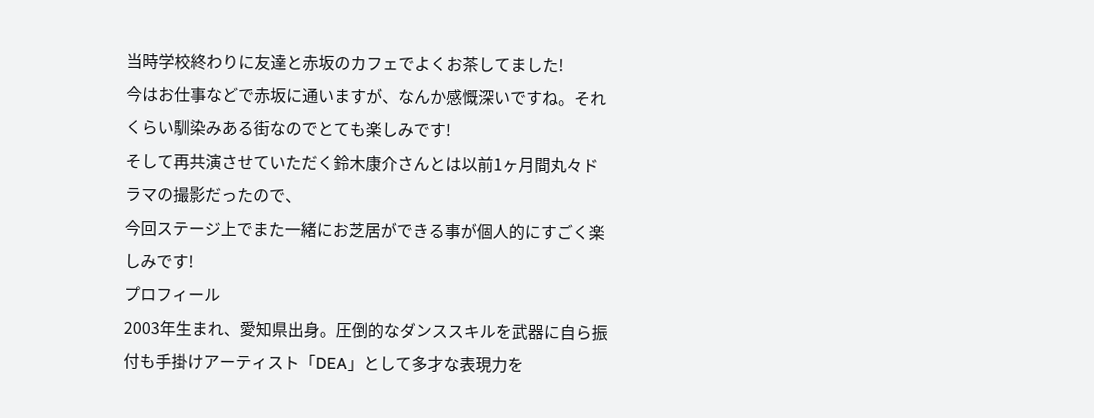当時学校終わりに友達と赤坂のカフェでよくお茶してました!
今はお仕事などで赤坂に通いますが、なんか感慨深いですね。それくらい馴染みある街なのでとても楽しみです!
そして再共演させていただく鈴木康介さんとは以前1ヶ月間丸々ドラマの撮影だったので、
今回ステージ上でまた一緒にお芝居ができる事が個人的にすごく楽しみです!
プロフィール
2003年生まれ、愛知県出身。圧倒的なダンススキルを武器に自ら振付も手掛けアーティスト「DEA」として多才な表現力を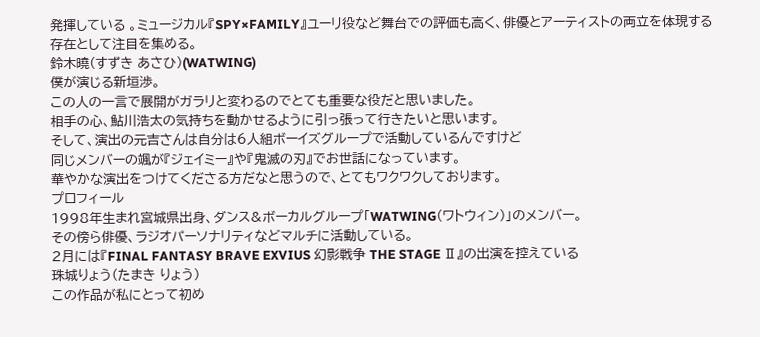発揮している 。ミュージカル『SPY×FAMILY』ユーリ役など舞台での評価も高く、俳優とアーティストの両立を体現する存在として注目を集める。
鈴木曉(すずき あさひ)(WATWING)
僕が演じる新垣渉。
この人の一言で展開がガラリと変わるのでとても重要な役だと思いました。
相手の心、鮎川浩太の気持ちを動かせるように引っ張って行きたいと思います。
そして、演出の元吉さんは自分は6人組ボーイズグループで活動しているんですけど
同じメンバーの颯が『ジェイミー』や『鬼滅の刃』でお世話になっています。
華やかな演出をつけてくださる方だなと思うので、とてもワクワクしております。
プロフィール
1998年生まれ宮城県出身、ダンス&ボーカルグループ「WATWING(ワトウィン)」のメンバー。
その傍ら俳優、ラジオパーソナリティなどマルチに活動している。
2月には『FINAL FANTASY BRAVE EXVIUS 幻影戦争 THE STAGE Ⅱ』の出演を控えている
珠城りょう(たまき りょう)
この作品が私にとって初め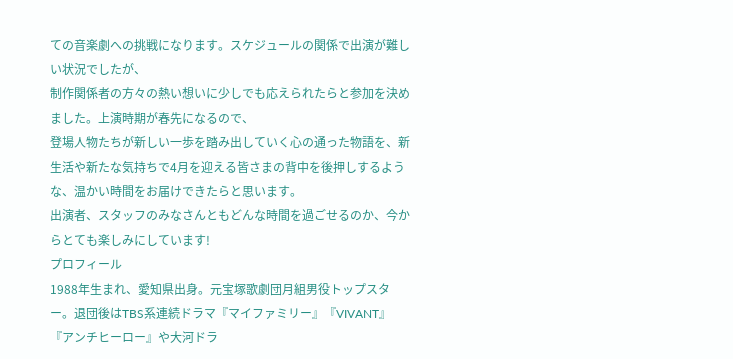ての音楽劇への挑戦になります。スケジュールの関係で出演が難しい状況でしたが、
制作関係者の方々の熱い想いに少しでも応えられたらと参加を決めました。上演時期が春先になるので、
登場人物たちが新しい一歩を踏み出していく心の通った物語を、新生活や新たな気持ちで4月を迎える皆さまの背中を後押しするような、温かい時間をお届けできたらと思います。
出演者、スタッフのみなさんともどんな時間を過ごせるのか、今からとても楽しみにしています!
プロフィール
1988年生まれ、愛知県出身。元宝塚歌劇団月組男役トップスター。退団後はTBS系連続ドラマ『マイファミリー』『VIVANT』『アンチヒーロー』や大河ドラ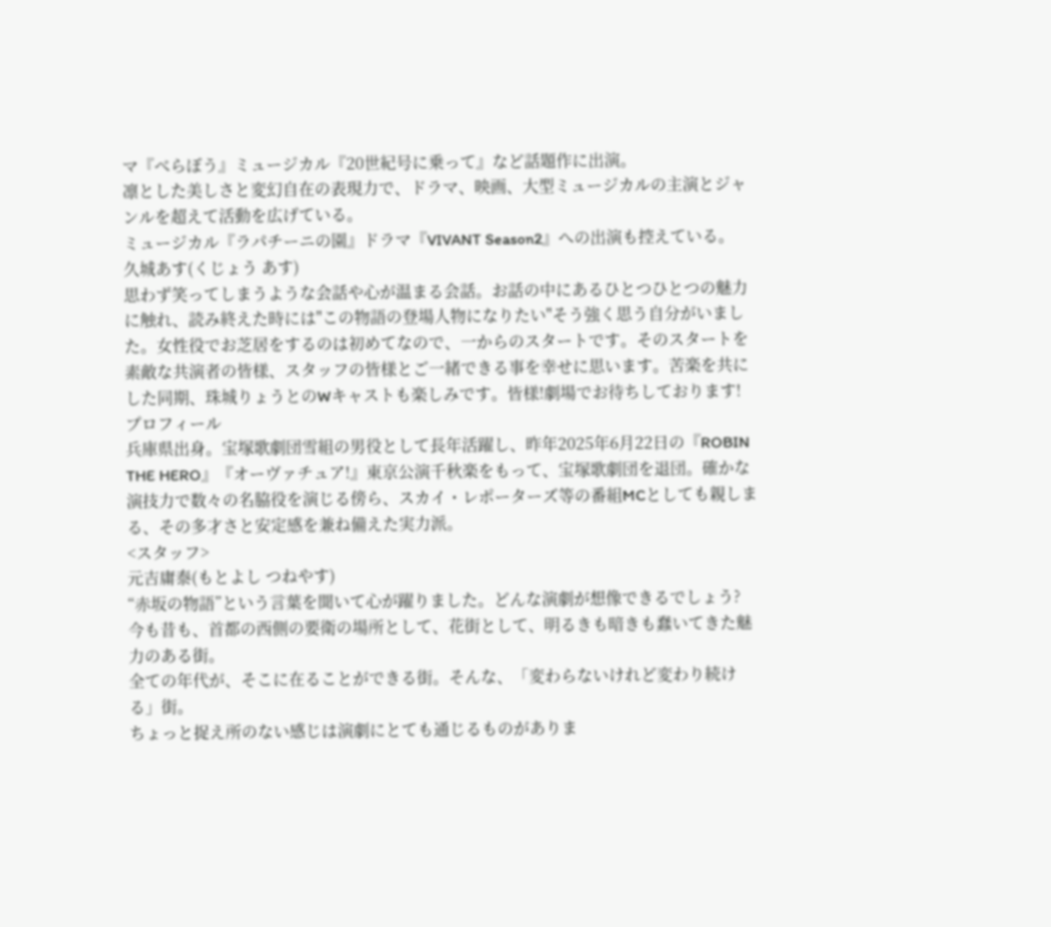マ『べらぼう』ミュージカル『20世紀号に乗って』など話題作に出演。
凛とした美しさと変幻自在の表現力で、ドラマ、映画、大型ミュージカルの主演とジャンルを超えて活動を広げている。
ミュージカル『ラパチーニの園』ドラマ『VIVANT Season2』への出演も控えている。
久城あす(くじょう あす)
思わず笑ってしまうような会話や心が温まる会話。お話の中にあるひとつひとつの魅力に触れ、読み終えた時には"この物語の登場人物になりたい"そう強く思う自分がいました。女性役でお芝居をするのは初めてなので、一からのスタートです。そのスタートを素敵な共演者の皆様、スタッフの皆様とご一緒できる事を幸せに思います。苦楽を共にした同期、珠城りょうとのWキャストも楽しみです。皆様!劇場でお待ちしております!
プロフィール
兵庫県出身。宝塚歌劇団雪組の男役として長年活躍し、昨年2025年6月22日の『ROBIN THE HERO』『オーヴァチュア!』東京公演千秋楽をもって、宝塚歌劇団を退団。確かな演技力で数々の名脇役を演じる傍ら、スカイ・レポーターズ等の番組MCとしても親しまる、その多才さと安定感を兼ね備えた実力派。
<スタッフ>
元吉庸泰(もとよし つねやす)
“赤坂の物語”という言葉を聞いて心が躍りました。どんな演劇が想像できるでしょう?
今も昔も、首都の西側の要衛の場所として、花街として、明るきも暗きも蠢いてきた魅力のある街。
全ての年代が、そこに在ることができる街。そんな、「変わらないけれど変わり続ける」街。
ちょっと捉え所のない感じは演劇にとても通じるものがありま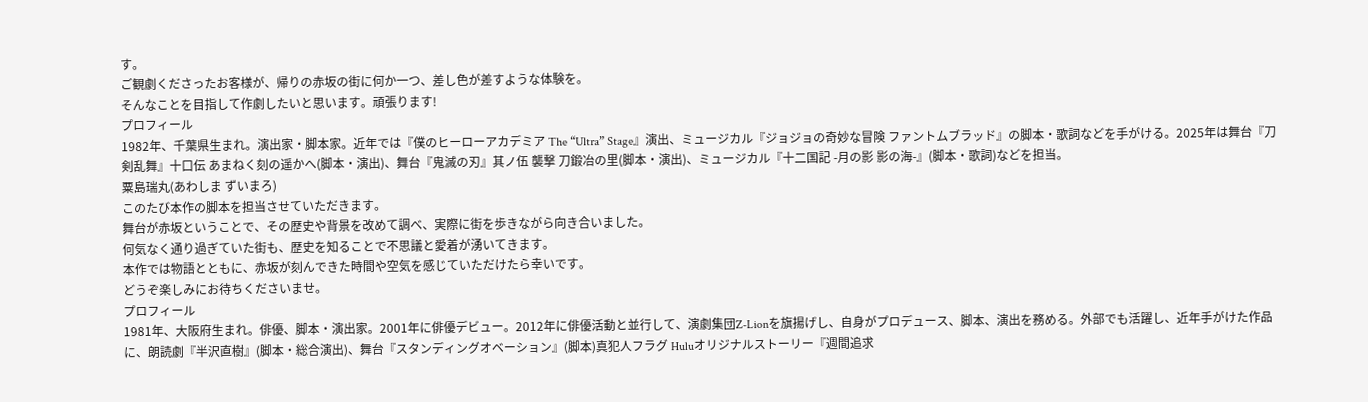す。
ご観劇くださったお客様が、帰りの赤坂の街に何か一つ、差し色が差すような体験を。
そんなことを目指して作劇したいと思います。頑張ります!
プロフィール
1982年、千葉県生まれ。演出家・脚本家。近年では『僕のヒーローアカデミア The “Ultra” Stage』演出、ミュージカル『ジョジョの奇妙な冒険 ファントムブラッド』の脚本・歌詞などを手がける。2025年は舞台『刀剣乱舞』十口伝 あまねく刻の遥かへ(脚本・演出)、舞台『鬼滅の刃』其ノ伍 襲撃 刀鍛冶の里(脚本・演出)、ミュージカル『十二国記 -月の影 影の海-』(脚本・歌詞)などを担当。
粟島瑞丸(あわしま ずいまろ)
このたび本作の脚本を担当させていただきます。
舞台が赤坂ということで、その歴史や背景を改めて調べ、実際に街を歩きながら向き合いました。
何気なく通り過ぎていた街も、歴史を知ることで不思議と愛着が湧いてきます。
本作では物語とともに、赤坂が刻んできた時間や空気を感じていただけたら幸いです。
どうぞ楽しみにお待ちくださいませ。
プロフィール
1981年、大阪府生まれ。俳優、脚本・演出家。2001年に俳優デビュー。2012年に俳優活動と並行して、演劇集団Z-Lionを旗揚げし、自身がプロデュース、脚本、演出を務める。外部でも活躍し、近年手がけた作品に、朗読劇『半沢直樹』(脚本・総合演出)、舞台『スタンディングオベーション』(脚本)真犯人フラグ Huluオリジナルストーリー『週間追求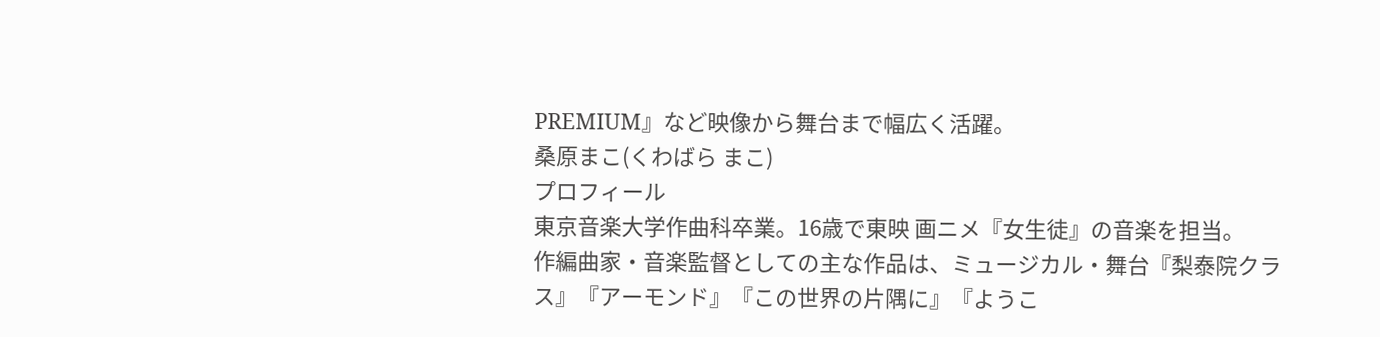PREMIUM』など映像から舞台まで幅広く活躍。
桑原まこ(くわばら まこ)
プロフィール
東京音楽大学作曲科卒業。16歳で東映 画ニメ『女生徒』の音楽を担当。
作編曲家・音楽監督としての主な作品は、ミュージカル・舞台『梨泰院クラス』『アーモンド』『この世界の片隅に』『ようこ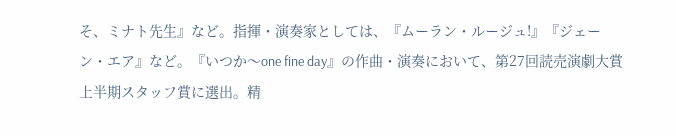そ、ミナト先生』など。指揮・演奏家としては、『ムーラン・ルージュ!』『ジェーン・エア』など。『いつか〜one fine day』の作曲・演奏において、第27回読売演劇大賞上半期スタッフ賞に選出。精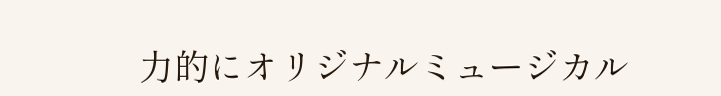力的にオリジナルミュージカル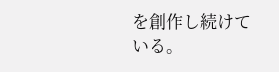を創作し続けている。